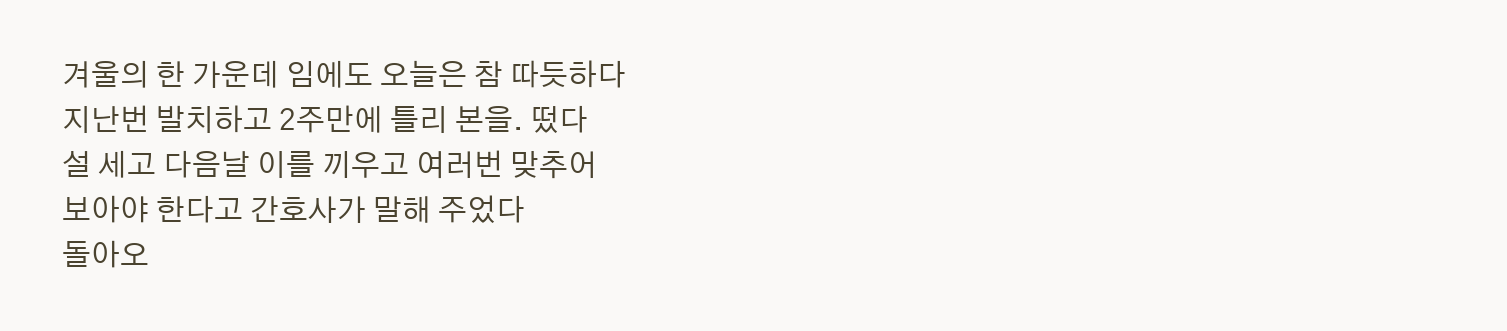겨울의 한 가운데 임에도 오늘은 참 따듯하다
지난번 발치하고 2주만에 틀리 본을. 떴다
설 세고 다음날 이를 끼우고 여러번 맞추어
보아야 한다고 간호사가 말해 주었다
돌아오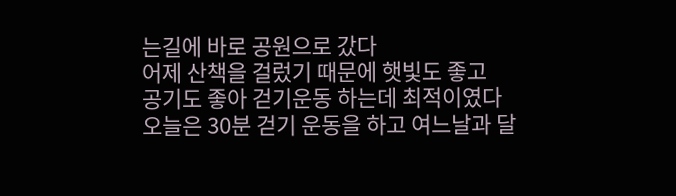는길에 바로 공원으로 갔다
어제 산책을 걸렀기 때문에 햇빛도 좋고
공기도 좋아 걷기운동 하는데 최적이였다
오늘은 30분 걷기 운동을 하고 여느날과 달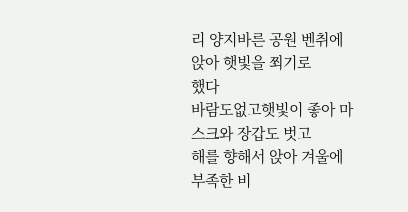리 양지바른 공원 벤취에 앉아 햇빛을 쬐기로
했다
바람도없고햇빛이 좋아 마스크와 장갑도 벗고
해를 향해서 앉아 겨울에 부족한 비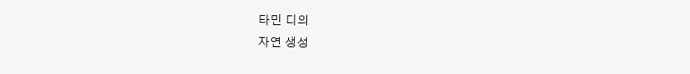타민 디의
자연 생성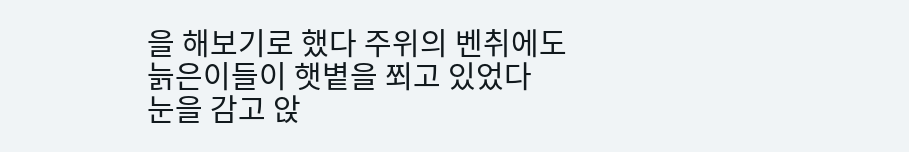을 해보기로 했다 주위의 벤취에도
늙은이들이 햇볕을 쬐고 있었다
눈을 감고 앉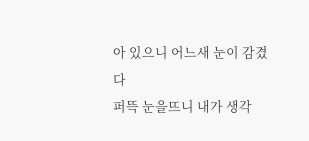아 있으니 어느새 눈이 감겼다
퍼뜩 눈을뜨니 내가 생각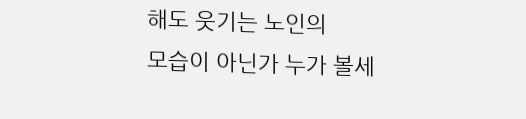해도 웃기는 노인의
모습이 아닌가 누가 볼세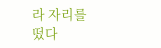라 자리를 떴다